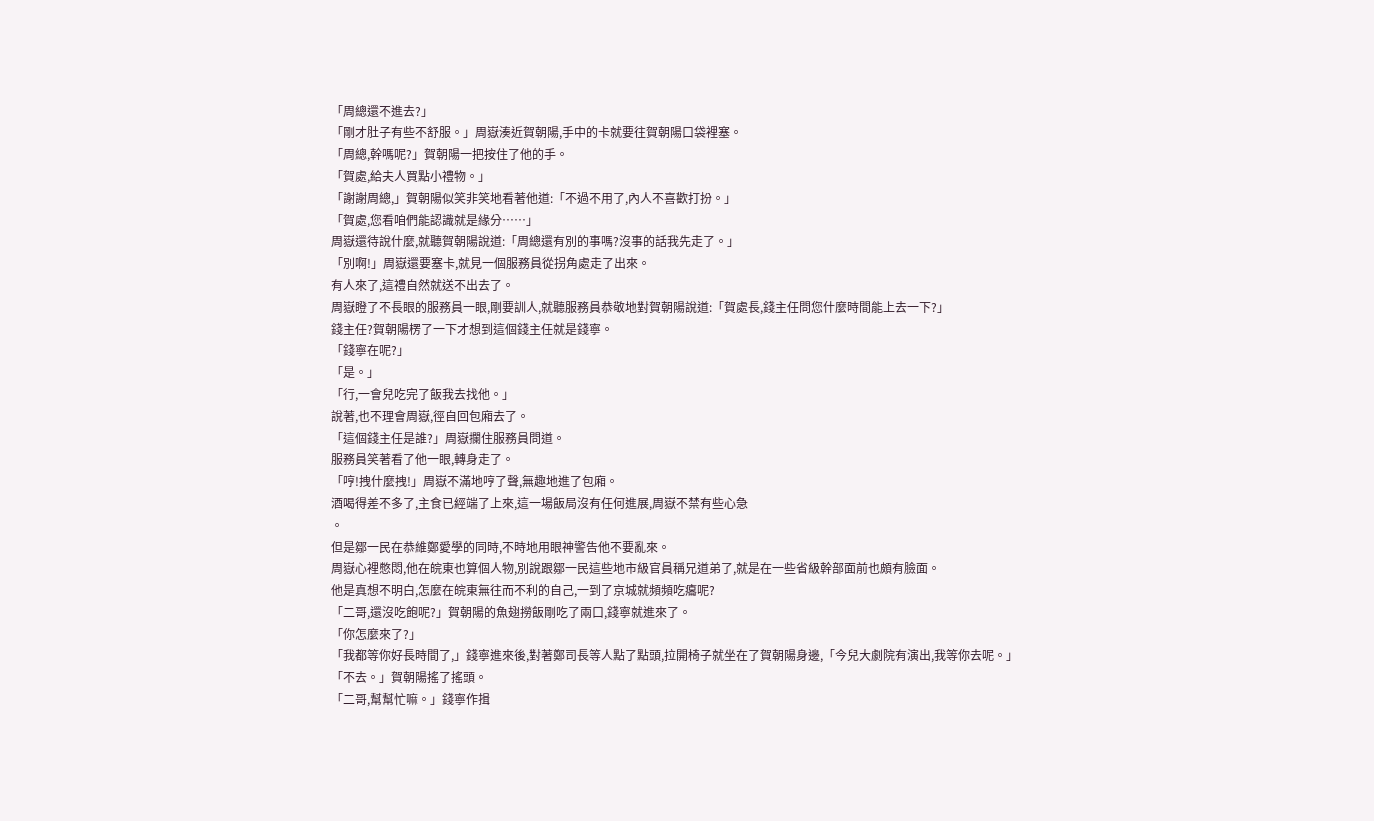「周總還不進去?」
「剛才肚子有些不舒服。」周嶽湊近賀朝陽,手中的卡就要往賀朝陽口袋裡塞。
「周總,幹嗎呢?」賀朝陽一把按住了他的手。
「賀處,給夫人買點小禮物。」
「謝謝周總,」賀朝陽似笑非笑地看著他道:「不過不用了,內人不喜歡打扮。」
「賀處,您看咱們能認識就是緣分……」
周嶽還待說什麼,就聽賀朝陽說道:「周總還有別的事嗎?沒事的話我先走了。」
「別啊!」周嶽還要塞卡,就見一個服務員從拐角處走了出來。
有人來了,這禮自然就送不出去了。
周嶽瞪了不長眼的服務員一眼,剛要訓人,就聽服務員恭敬地對賀朝陽說道:「賀處長,錢主任問您什麼時間能上去一下?」
錢主任?賀朝陽楞了一下才想到這個錢主任就是錢寧。
「錢寧在呢?」
「是。」
「行,一會兒吃完了飯我去找他。」
說著,也不理會周嶽,徑自回包廂去了。
「這個錢主任是誰?」周嶽攔住服務員問道。
服務員笑著看了他一眼,轉身走了。
「哼!拽什麼拽!」周嶽不滿地哼了聲,無趣地進了包廂。
酒喝得差不多了,主食已經端了上來,這一場飯局沒有任何進展,周嶽不禁有些心急
。
但是鄒一民在恭維鄭愛學的同時,不時地用眼神警告他不要亂來。
周嶽心裡憋悶,他在皖東也算個人物,別說跟鄒一民這些地市級官員稱兄道弟了,就是在一些省級幹部面前也頗有臉面。
他是真想不明白,怎麼在皖東無往而不利的自己,一到了京城就頻頻吃癟呢?
「二哥,還沒吃飽呢?」賀朝陽的魚翅撈飯剛吃了兩口,錢寧就進來了。
「你怎麼來了?」
「我都等你好長時間了,」錢寧進來後,對著鄭司長等人點了點頭,拉開椅子就坐在了賀朝陽身邊,「今兒大劇院有演出,我等你去呢。」
「不去。」賀朝陽搖了搖頭。
「二哥,幫幫忙嘛。」錢寧作揖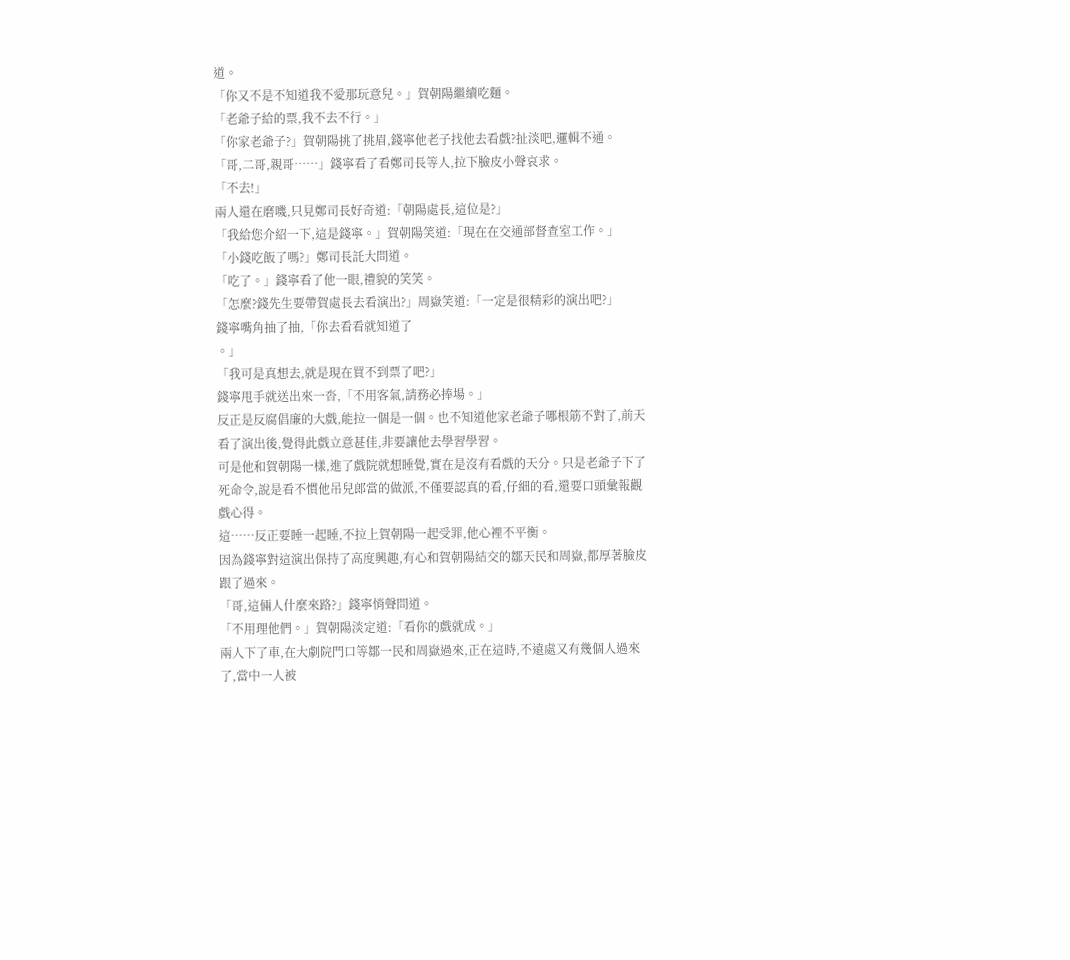道。
「你又不是不知道我不愛那玩意兒。」賀朝陽繼續吃麵。
「老爺子給的票,我不去不行。」
「你家老爺子?」賀朝陽挑了挑眉,錢寧他老子找他去看戲?扯淡吧,邏輯不通。
「哥,二哥,親哥……」錢寧看了看鄭司長等人,拉下臉皮小聲哀求。
「不去!」
兩人還在磨嘰,只見鄭司長好奇道:「朝陽處長,這位是?」
「我給您介紹一下,這是錢寧。」賀朝陽笑道:「現在在交通部督查室工作。」
「小錢吃飯了嗎?」鄭司長託大問道。
「吃了。」錢寧看了他一眼,禮貌的笑笑。
「怎麼?錢先生要帶賀處長去看演出?」周嶽笑道:「一定是很精彩的演出吧?」
錢寧嘴角抽了抽,「你去看看就知道了
。」
「我可是真想去,就是現在買不到票了吧?」
錢寧甩手就送出來一沓,「不用客氣,請務必捧場。」
反正是反腐倡廉的大戲,能拉一個是一個。也不知道他家老爺子哪根筋不對了,前天看了演出後,覺得此戲立意甚佳,非要讓他去學習學習。
可是他和賀朝陽一樣,進了戲院就想睡覺,實在是沒有看戲的天分。只是老爺子下了死命令,說是看不慣他吊兒郎當的做派,不僅要認真的看,仔細的看,還要口頭彙報觀戲心得。
這……反正要睡一起睡,不拉上賀朝陽一起受罪,他心裡不平衡。
因為錢寧對這演出保持了高度興趣,有心和賀朝陽結交的鄒天民和周嶽,都厚著臉皮跟了過來。
「哥,這倆人什麼來路?」錢寧悄聲問道。
「不用理他們。」賀朝陽淡定道:「看你的戲就成。」
兩人下了車,在大劇院門口等鄒一民和周嶽過來,正在這時,不遠處又有幾個人過來了,當中一人被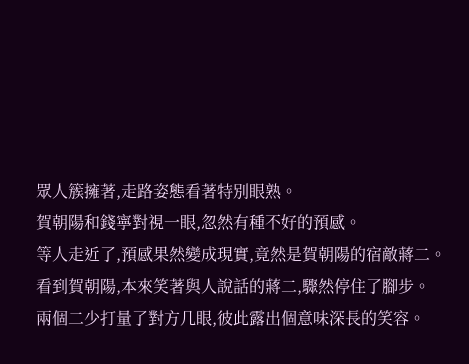眾人簇擁著,走路姿態看著特別眼熟。
賀朝陽和錢寧對視一眼,忽然有種不好的預感。
等人走近了,預感果然變成現實,竟然是賀朝陽的宿敵蔣二。
看到賀朝陽,本來笑著與人說話的蔣二,驟然停住了腳步。
兩個二少打量了對方几眼,彼此露出個意味深長的笑容。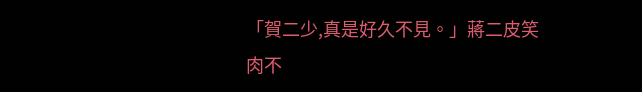「賀二少,真是好久不見。」蔣二皮笑肉不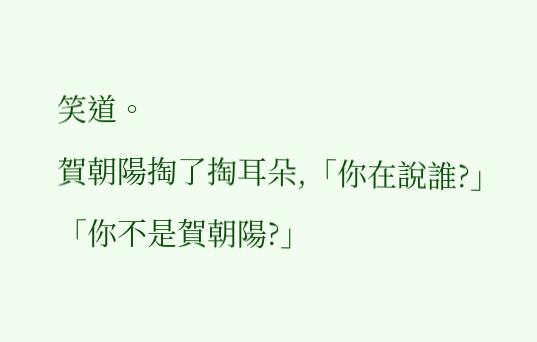笑道。
賀朝陽掏了掏耳朵,「你在說誰?」
「你不是賀朝陽?」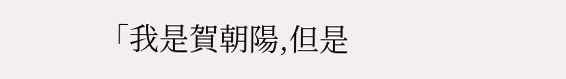「我是賀朝陽,但是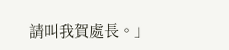請叫我賀處長。」